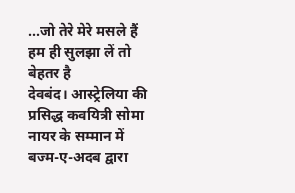...जो तेरे मेरे मसले हैं हम ही सुलझा लें तो बेहतर है
देवबंद। आस्ट्रेलिया की प्रसिद्ध कवयित्री सोमा नायर के सम्मान में बज्म-ए-अदब द्वारा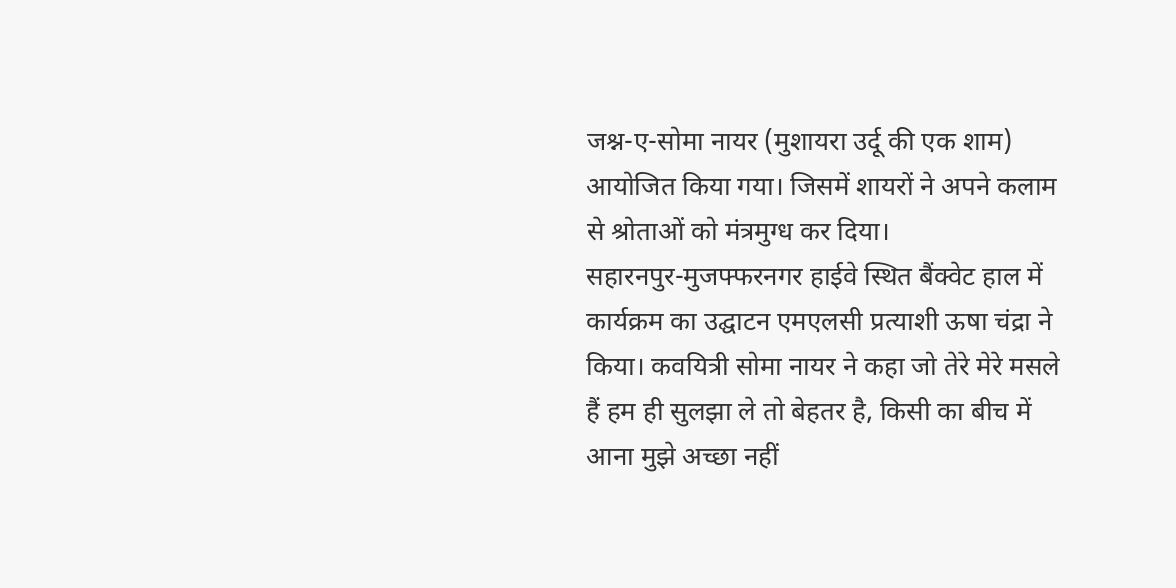जश्न-ए-सोमा नायर (मुशायरा उर्दू की एक शाम) आयोजित किया गया। जिसमें शायरों ने अपने कलाम से श्रोताओं को मंत्रमुग्ध कर दिया।
सहारनपुर-मुजफ्फरनगर हाईवे स्थित बैंक्वेट हाल में कार्यक्रम का उद्घाटन एमएलसी प्रत्याशी ऊषा चंद्रा ने किया। कवयित्री सोमा नायर ने कहा जो तेरे मेरे मसले हैं हम ही सुलझा ले तो बेहतर है, किसी का बीच में आना मुझे अच्छा नहीं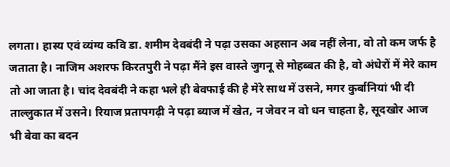लगता। हास्य एवं व्यंग्य कवि डा. शमीम देवबंदी ने पढ़ा उसका अहसान अब नहीं लेना, वो तो कम जर्फ है जताता है। नाजिम अशरफ किरतपुरी ने पढ़ा मैंने इस वास्ते जुगनू से मोहब्बत की है, वो अंधेरों में मेरे काम तो आ जाता है। चांद देवबंदी ने कहा भले ही बेवफाई की है मेरे साथ में उसने, मगर कुर्बानियां भी दी ताल्लुकात में उसने। रियाज प्रतापगढ़ी ने पढ़ा ब्याज में खेत, न जेवर न वो धन चाहता है, सूदखोर आज भी बेवा का बदन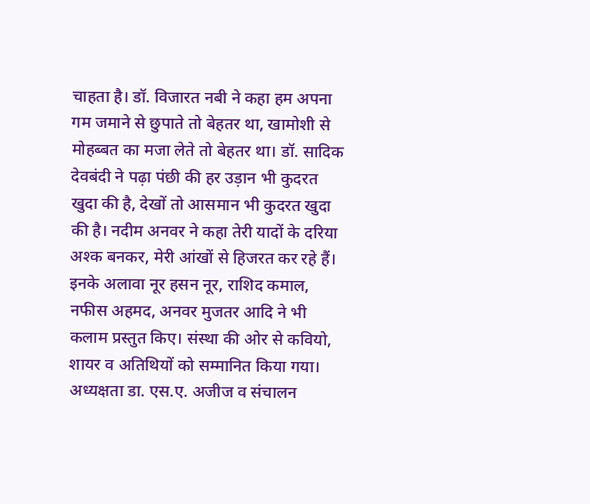चाहता है। डॉ. विजारत नबी ने कहा हम अपना गम जमाने से छुपाते तो बेहतर था, खामोशी से मोहब्बत का मजा लेते तो बेहतर था। डॉ. सादिक देवबंदी ने पढ़ा पंछी की हर उड़ान भी कुदरत खुदा की है, देखों तो आसमान भी कुदरत खुदा की है। नदीम अनवर ने कहा तेरी यादों के दरिया अश्क बनकर, मेरी आंखों से हिजरत कर रहे हैं। इनके अलावा नूर हसन नूर, राशिद कमाल, नफीस अहमद, अनवर मुजतर आदि ने भी कलाम प्रस्तुत किए। संस्था की ओर से कवियो, शायर व अतिथियों को सम्मानित किया गया। अध्यक्षता डा. एस.ए. अजीज व संचालन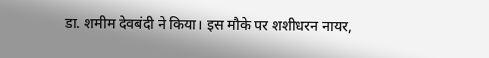डा. शमीम देवबंदी ने किया। इस मौके पर शशीधरन नायर,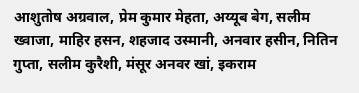आशुतोष अग्रवाल, प्रेम कुमार मेहता, अय्यूब बेग, सलीम ख्वाजा, माहिर हसन, शहजाद उस्मानी, अनवार हसीन, नितिन गुप्ता, सलीम कुरैशी, मंसूर अनवर खां, इकराम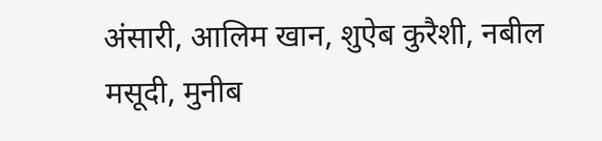अंसारी, आलिम खान, शुऐब कुरैशी, नबील मसूदी, मुनीब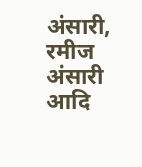अंसारी, रमीज अंसारी आदि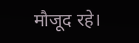मौजूद रहे।